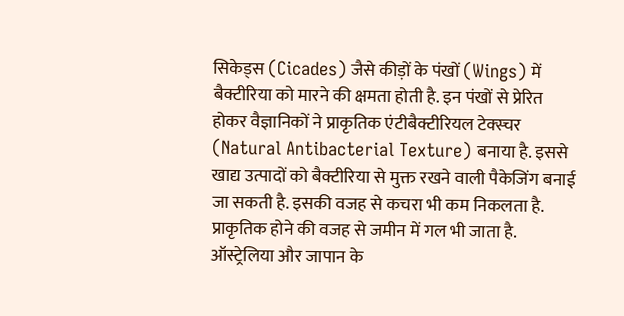सिकेड्स (Cicades) जैसे कीड़ों के पंखों (Wings) में बैक्टीरिया को मारने की क्षमता होती है. इन पंखों से प्रेरित होकर वैज्ञानिकों ने प्राकृतिक एंटीबैक्टीरियल टेक्स्चर (Natural Antibacterial Texture) बनाया है. इससे खाद्य उत्पादों को बैक्टीरिया से मुक्त रखने वाली पैकेजिंग बनाई जा सकती है. इसकी वजह से कचरा भी कम निकलता है. प्राकृतिक होने की वजह से जमीन में गल भी जाता है.
ऑस्ट्रेलिया और जापान के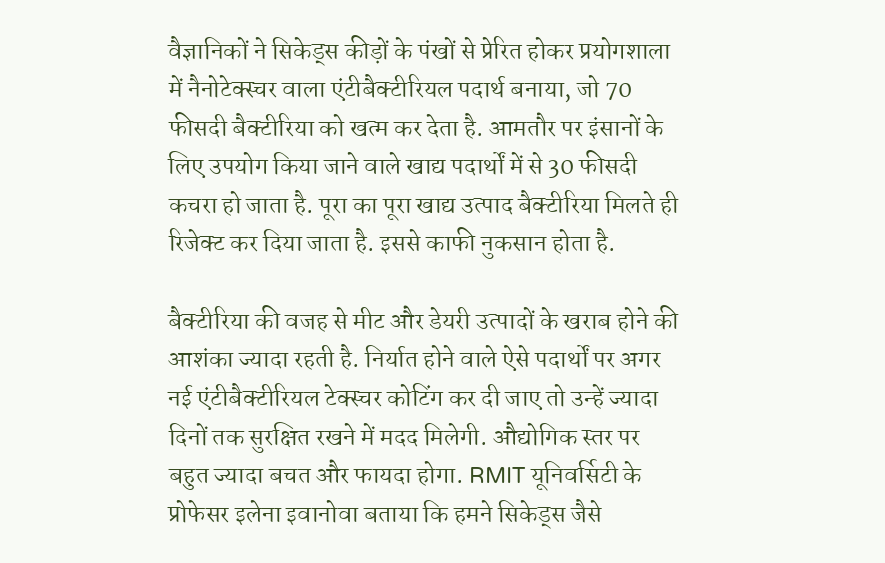वैज्ञानिकों ने सिकेड्स कीड़ों के पंखों से प्रेरित होकर प्रयोगशाला में नैनोटेक्स्चर वाला एंटीबैक्टीरियल पदार्थ बनाया, जो 70 फीसदी बैक्टीरिया को खत्म कर देता है. आमतौर पर इंसानों के लिए उपयोग किया जाने वाले खाद्य पदार्थों में से 30 फीसदी कचरा हो जाता है. पूरा का पूरा खाद्य उत्पाद बैक्टीरिया मिलते ही रिजेक्ट कर दिया जाता है. इससे काफी नुकसान होता है.

बैक्टीरिया की वजह से मीट और डेयरी उत्पादों के खराब होने की आशंका ज्यादा रहती है. निर्यात होने वाले ऐसे पदार्थों पर अगर नई एंटीबैक्टीरियल टेक्स्चर कोटिंग कर दी जाए तो उन्हें ज्यादा दिनों तक सुरक्षित रखने में मदद मिलेगी. औद्योगिक स्तर पर बहुत ज्यादा बचत और फायदा होगा. RMIT यूनिवर्सिटी के प्रोफेसर इलेना इवानोवा बताया कि हमने सिकेड्स जैसे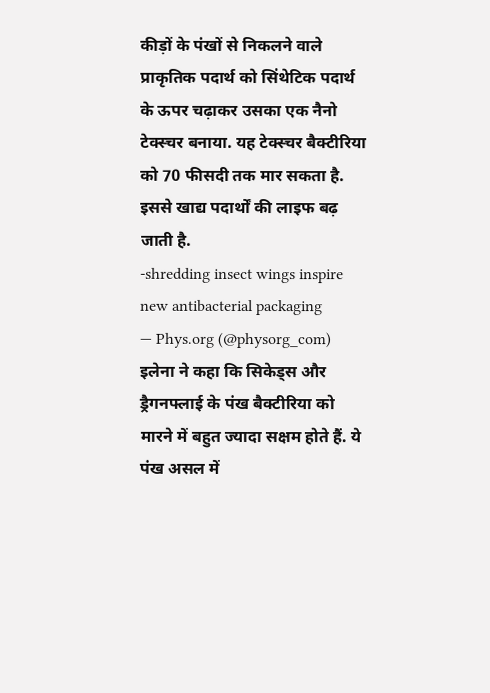कीड़ों के पंखों से निकलने वाले प्राकृतिक पदार्थ को सिंथेटिक पदार्थ के ऊपर चढ़ाकर उसका एक नैनो टेक्स्चर बनाया. यह टेक्स्चर बैक्टीरिया को 70 फीसदी तक मार सकता है. इससे खाद्य पदार्थों की लाइफ बढ़ जाती है.
-shredding insect wings inspire new antibacterial packaging
— Phys.org (@physorg_com)
इलेना ने कहा कि सिकेड्स और ड्रैगनफ्लाई के पंख बैक्टीरिया को मारने में बहुत ज्यादा सक्षम होते हैं. ये पंख असल में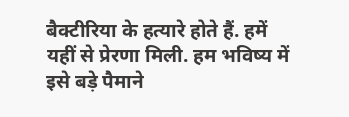बैक्टीरिया के हत्यारे होते हैं. हमें यहीं से प्रेरणा मिली. हम भविष्य में इसे बड़े पैमाने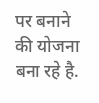पर बनाने की योजना बना रहे है.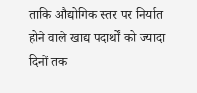ताकि औद्योगिक स्तर पर निर्यात होने वाले खाद्य पदार्थों को ज्यादा दिनों तक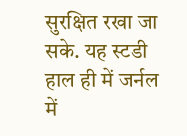सुरक्षित रखा जा सके. यह स्टडी हाल ही में जर्नल में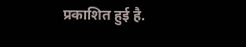प्रकाशित हुई है.